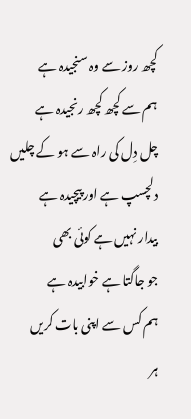کچھ روز سے وہ سنجیدہ ہے
ہم سے کچھ کچھ رنجیدہ ہے
چل دِل کی راہ سے ہو کے چلیں
دلچسپ ہے اور پیچیدہ ہے
بیدار نہیں ہے کوئی بھی
جو جاگتا ہے خوابیدہ ہے
ہم کس سے اپنی بات کریں
ہر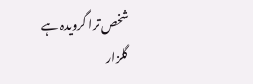شخص ترا گرویدہ ہے
گلزار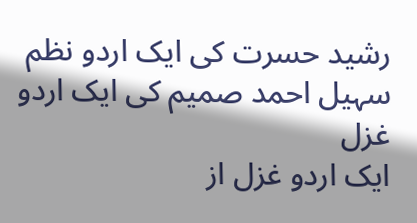رشید حسرت کی ایک اردو نظم
سہیل احمد صمیم کی ایک اردو غزل
ایک اردو غزل از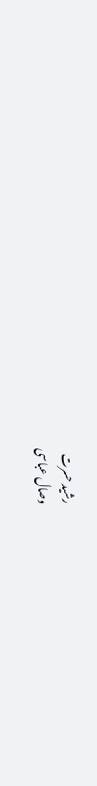رشید حسرت
وصال عباسی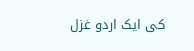کی ایک اردو غزل